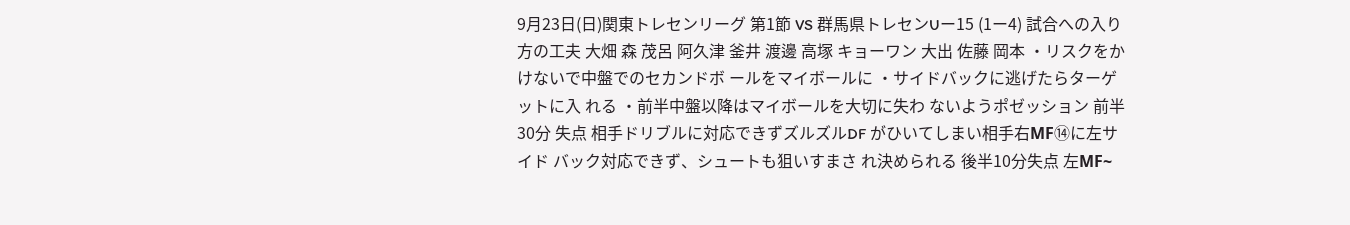9月23日(日)関東トレセンリーグ 第1節 VS 群馬県トレセンUー15 (1ー4) 試合への入り方の工夫 大畑 森 茂呂 阿久津 釜井 渡邊 高塚 キョーワン 大出 佐藤 岡本 ・リスクをかけないで中盤でのセカンドボ ールをマイボールに ・サイドバックに逃げたらターゲットに入 れる ・前半中盤以降はマイボールを大切に失わ ないようポゼッション 前半 30分 失点 相手ドリブルに対応できずズルズルDF がひいてしまい相手右МF⑭に左サイド バック対応できず、シュートも狙いすまさ れ決められる 後半10分失点 左МF~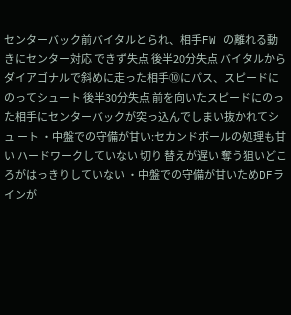センターバック前バイタルとられ、相手FW の離れる動きにセンター対応 できず失点 後半20分失点 バイタルからダイアゴナルで斜めに走った相手⑩にパス、スピードにのってシュート 後半30分失点 前を向いたスピードにのった相手にセンターバックが突っ込んでしまい抜かれてシュ ート ・中盤での守備が甘い:セカンドボールの処理も甘い ハードワークしていない 切り 替えが遅い 奪う狙いどころがはっきりしていない ・中盤での守備が甘いためDFラインが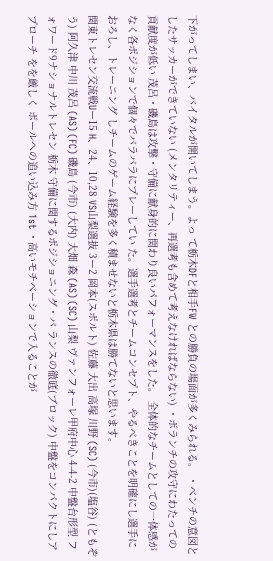下がってしまい、バイタルが開いてしまう。よっ て栃木DFと相手FW との勝負の場面が多くみられる。 ・ベンチの意図としたサッカーができていない (メンタリティー、再選考も含めて考えなければならない) ・ボランチの攻守にわたっての貢献度が低い 茂呂・磯島は攻撃・守備に献身的に関わり良いパフォーマンスをした。 全体的なチームとしての一体感がなく各ポジションで個々でバラバラにプレーしてい た。選手選考とチームコンセプト、やるべきことを明確にし選手におろし、トレーニング しチームのゲーム経験を多く積ませないと栃木県は勝てないと思います。
関東トレセン交流戦Uー15 H、24、10,28 VS山梨選抜 3ー2 岡本(スポルト) 佐藤 大出 高塚 川野 (SC) (今市)(塩谷) (ともぞう) 阿久津 中川 茂呂 (AS) (FC) 磯島 (今市) (大内) 大畑 森 (AS) (SC) 山梨 ヴァンフォーレ甲府中心 4-4-2 中盤台形型 フォワード9ナショナルトレセン 栃木 守備に関するポジショニング・バ ランスの徹底(ブロック) 中盤をコンパクトにしアプローチ をを厳しく ボールへの追い込み方 1st ・高いモチベーションで入ることが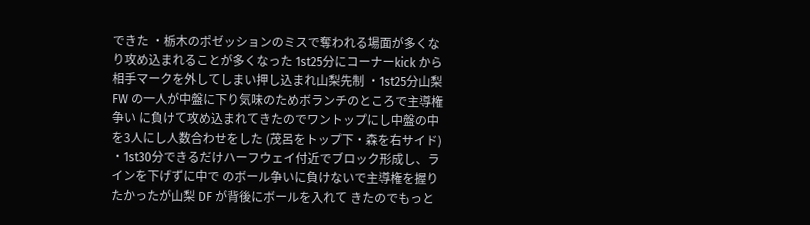できた ・栃木のポゼッションのミスで奪われる場面が多くなり攻め込まれることが多くなった 1st25分にコーナーkick から相手マークを外してしまい押し込まれ山梨先制 ・1st25分山梨FW の一人が中盤に下り気味のためボランチのところで主導権争い に負けて攻め込まれてきたのでワントップにし中盤の中を3人にし人数合わせをした (茂呂をトップ下・森を右サイド) ・1st30分できるだけハーフウェイ付近でブロック形成し、ラインを下げずに中で のボール争いに負けないで主導権を握りたかったが山梨 DF が背後にボールを入れて きたのでもっと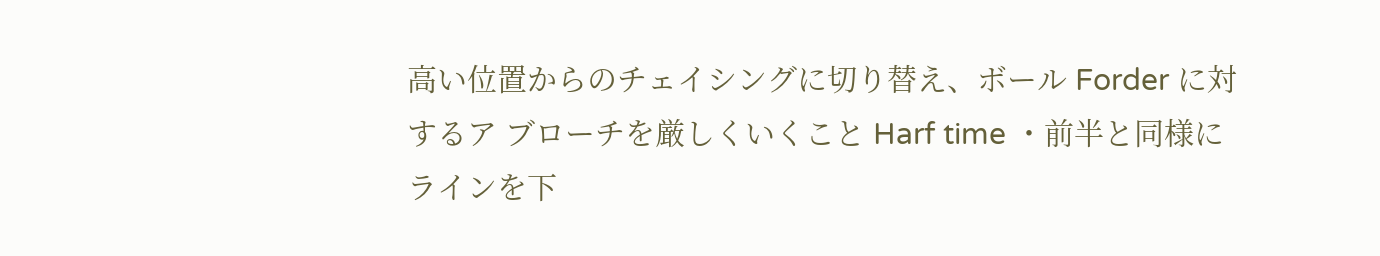高い位置からのチェイシングに切り替え、ボール Forder に対するア ブローチを厳しくいくこと Harf time ・前半と同様にラインを下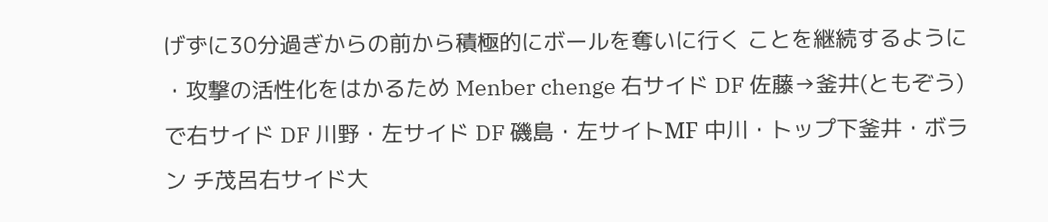げずに30分過ぎからの前から積極的にボールを奪いに行く ことを継続するように ・攻撃の活性化をはかるため Menber chenge 右サイド DF 佐藤→釜井(ともぞう) で右サイド DF 川野・左サイド DF 磯島・左サイトМF 中川・トップ下釜井・ボラン チ茂呂右サイド大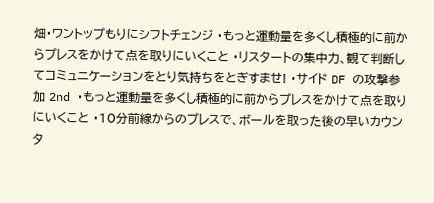畑・ワントップもりにシフトチェンジ ・もっと運動量を多くし積極的に前からプレスをかけて点を取りにいくこと ・リスタートの集中力、観て判断してコミュニケーションをとり気持ちをとぎすませ! ・サイド DF の攻撃参加 2nd ・もっと運動量を多くし積極的に前からプレスをかけて点を取りにいくこと ・10分前線からのプレスで、ボールを取った後の早いカウンタ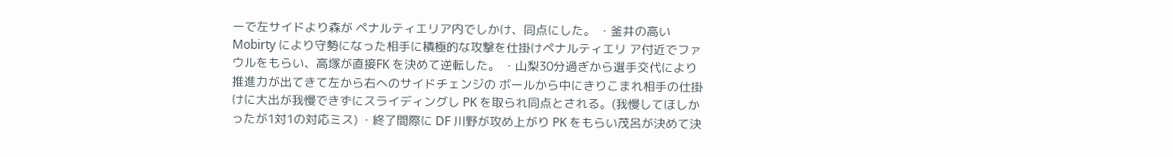ーで左サイドより森が ペナルティエリア内でしかけ、同点にした。 ・釜井の高い Mobirty により守勢になった相手に積極的な攻撃を仕掛けペナルティエリ ア付近でファウルをもらい、高塚が直接FK を決めて逆転した。 ・山梨30分過ぎから選手交代により推進力が出てきて左から右へのサイドチェンジの ボールから中にきりこまれ相手の仕掛けに大出が我慢できずにスライディングし PK を取られ同点とされる。(我慢してほしかったが1対1の対応ミス) ・終了間際に DF 川野が攻め上がり PK をもらい茂呂が決めて決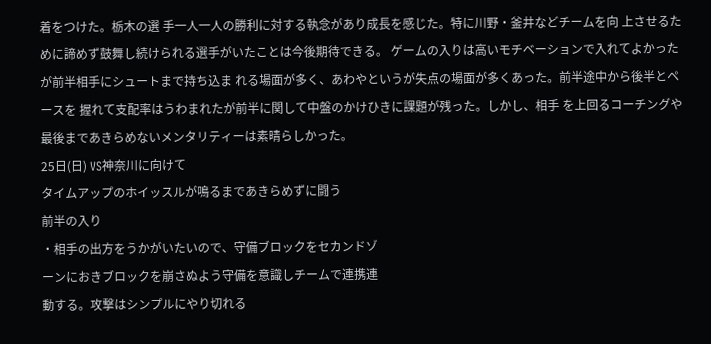着をつけた。栃木の選 手一人一人の勝利に対する執念があり成長を感じた。特に川野・釜井などチームを向 上させるために諦めず鼓舞し続けられる選手がいたことは今後期待できる。 ゲームの入りは高いモチベーションで入れてよかったが前半相手にシュートまで持ち込ま れる場面が多く、あわやというが失点の場面が多くあった。前半途中から後半とペースを 握れて支配率はうわまれたが前半に関して中盤のかけひきに課題が残った。しかし、相手 を上回るコーチングや最後まであきらめないメンタリティーは素晴らしかった。
25日(日) VS神奈川に向けて
タイムアップのホイッスルが鳴るまであきらめずに闘う
前半の入り
・相手の出方をうかがいたいので、守備ブロックをセカンドゾ
ーンにおきブロックを崩さぬよう守備を意識しチームで連携連
動する。攻撃はシンプルにやり切れる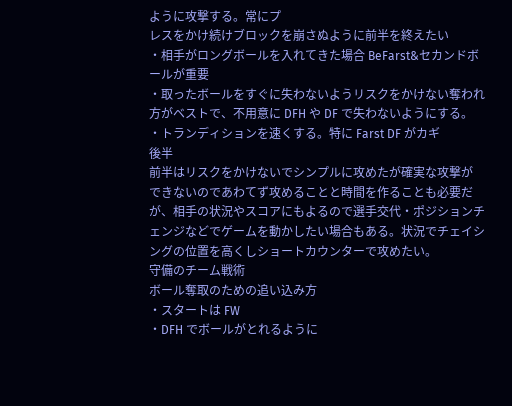ように攻撃する。常にプ
レスをかけ続けブロックを崩さぬように前半を終えたい
・相手がロングボールを入れてきた場合 BeFarst&セカンドボ
ールが重要
・取ったボールをすぐに失わないようリスクをかけない奪われ
方がベストで、不用意に DFH や DF で失わないようにする。
・トランディションを速くする。特に Farst DF がカギ
後半
前半はリスクをかけないでシンプルに攻めたが確実な攻撃が
できないのであわてず攻めることと時間を作ることも必要だ
が、相手の状況やスコアにもよるので選手交代・ポジションチ
ェンジなどでゲームを動かしたい場合もある。状況でチェイシ
ングの位置を高くしショートカウンターで攻めたい。
守備のチーム戦術
ボール奪取のための追い込み方
・スタートは FW
・DFH でボールがとれるように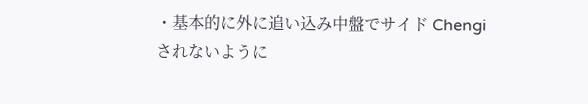・基本的に外に追い込み中盤でサイド Chengi されないように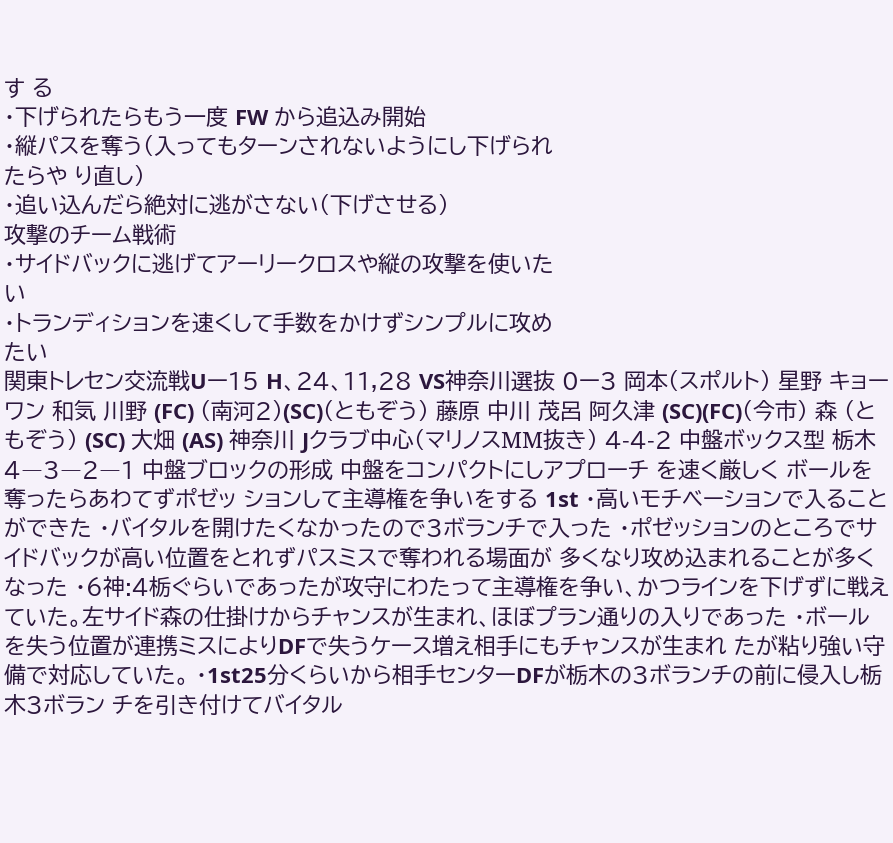す る
・下げられたらもう一度 FW から追込み開始
・縦パスを奪う(入ってもターンされないようにし下げられ
たらや り直し)
・追い込んだら絶対に逃がさない(下げさせる)
攻撃のチーム戦術
・サイドバックに逃げてアーリークロスや縦の攻撃を使いた
い
・トランディションを速くして手数をかけずシンプルに攻め
たい
関東トレセン交流戦Uー15 H、24、11,28 VS神奈川選抜 0ー3 岡本(スポルト) 星野 キョーワン 和気 川野 (FC) (南河2)(SC)(ともぞう) 藤原 中川 茂呂 阿久津 (SC)(FC)(今市) 森 (ともぞう) (SC) 大畑 (AS) 神奈川 Jクラブ中心(マリノスММ抜き) 4-4-2 中盤ボックス型 栃木 4―3―2―1 中盤ブロックの形成 中盤をコンパクトにしアプローチ を速く厳しく ボールを奪ったらあわてずポゼッ ションして主導権を争いをする 1st ・高いモチベーションで入ることができた ・バイタルを開けたくなかったので3ボランチで入った ・ポゼッションのところでサイドバックが高い位置をとれずパスミスで奪われる場面が 多くなり攻め込まれることが多くなった ・6神:4栃ぐらいであったが攻守にわたって主導権を争い、かつラインを下げずに戦え ていた。左サイド森の仕掛けからチャンスが生まれ、ほぼプラン通りの入りであった ・ボールを失う位置が連携ミスによりDFで失うケース増え相手にもチャンスが生まれ たが粘り強い守備で対応していた。 ・1st25分くらいから相手センターDFが栃木の3ボランチの前に侵入し栃木3ボラン チを引き付けてバイタル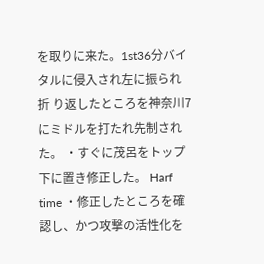を取りに来た。1st36分バイタルに侵入され左に振られ折 り返したところを神奈川7にミドルを打たれ先制された。 ・すぐに茂呂をトップ下に置き修正した。 Harf time ・修正したところを確認し、かつ攻撃の活性化を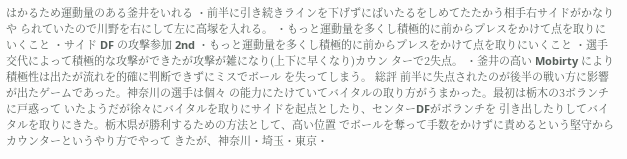はかるため運動量のある釜井をいれる ・前半に引き続きラインを下げずにばいたるをしめてたたかう相手右サイドがかなりや られていたので川野を右にして左に高塚を入れる。 ・もっと運動量を多くし積極的に前からプレスをかけて点を取りにいくこと ・サイド DF の攻撃参加 2nd ・もっと運動量を多くし積極的に前からプレスをかけて点を取りにいくこと ・選手交代によって積極的な攻撃ができたが攻撃が雑になり(上下に早くなり)カウン ターで2失点。 ・釜井の高い Mobirty により積極性は出たが流れを的確に判断できずにミスでボール を失ってしまう。 総評 前半に失点されたのが後半の戦い方に影響が出たゲームであった。神奈川の選手は個々 の能力にたけていてバイタルの取り方がうまかった。最初は栃木の3ボランチに戸惑って いたようだが徐々にバイタルを取りにサイドを起点としたり、センターDFがボランチを 引き出したりしてバイタルを取りにきた。栃木県が勝利するための方法として、高い位置 でボールを奪って手数をかけずに責めるという堅守からカウンターというやり方でやって きたが、神奈川・埼玉・東京・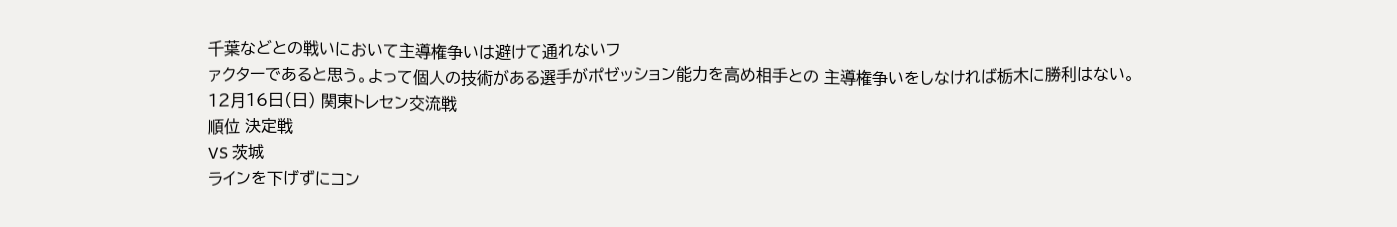千葉などとの戦いにおいて主導権争いは避けて通れないフ
ァクターであると思う。よって個人の技術がある選手がポゼッション能力を高め相手との 主導権争いをしなければ栃木に勝利はない。
12月16日(日) 関東トレセン交流戦
順位 決定戦
VS 茨城
ラインを下げずにコン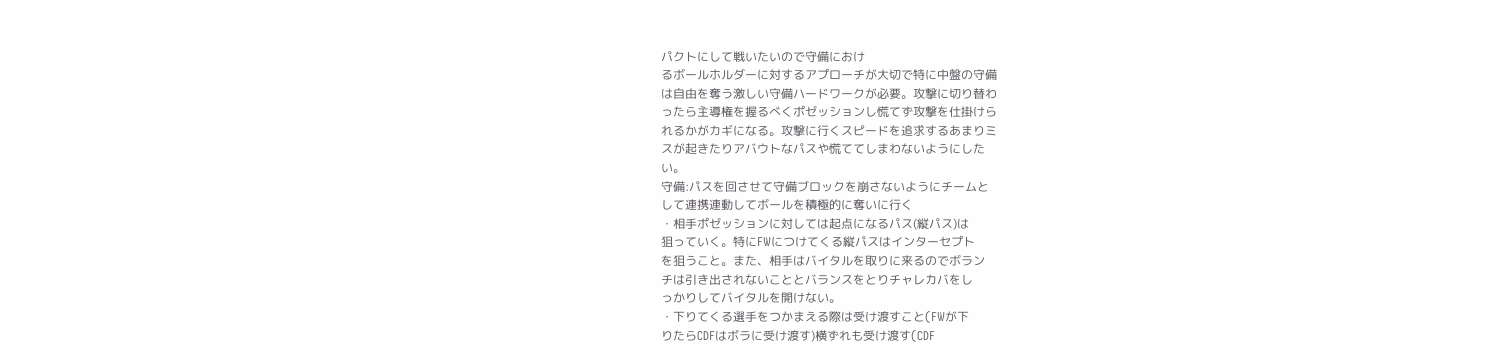パクトにして戦いたいので守備におけ
るボールホルダーに対するアプローチが大切で特に中盤の守備
は自由を奪う激しい守備ハードワークが必要。攻撃に切り替わ
ったら主導権を握るべくポゼッションし慌てず攻撃を仕掛けら
れるかがカギになる。攻撃に行くスピードを追求するあまりミ
スが起きたりアバウトなパスや慌ててしまわないようにした
い。
守備:パスを回させて守備ブロックを崩さないようにチームと
して連携連動してボールを積極的に奪いに行く
・相手ポゼッションに対しては起点になるパス(縦パス)は
狙っていく。特にFWにつけてくる縦パスはインターセプト
を狙うこと。また、相手はバイタルを取りに来るのでボラン
チは引き出されないこととバランスをとりチャレカバをし
っかりしてバイタルを開けない。
・下りてくる選手をつかまえる際は受け渡すこと(FWが下
りたらCDFはボラに受け渡す)横ずれも受け渡す(CDF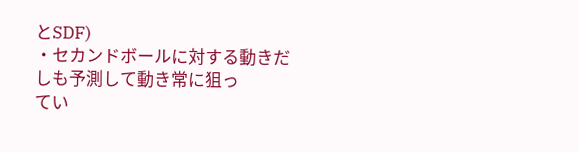とSDF)
・セカンドボールに対する動きだしも予測して動き常に狙っ
てい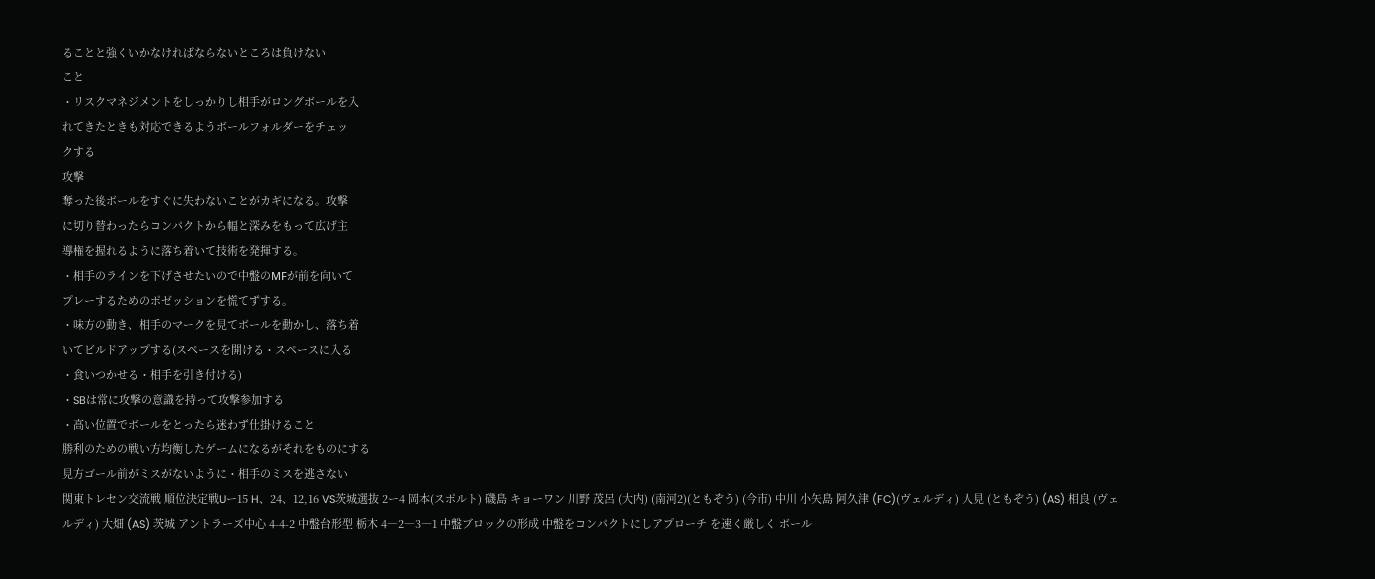ることと強くいかなければならないところは負けない
こと
・リスクマネジメントをしっかりし相手がロングボールを入
れてきたときも対応できるようボールフォルダーをチェッ
クする
攻撃
奪った後ボールをすぐに失わないことがカギになる。攻撃
に切り替わったらコンパクトから幅と深みをもって広げ主
導権を握れるように落ち着いて技術を発揮する。
・相手のラインを下げさせたいので中盤のМFが前を向いて
プレーするためのポゼッションを慌てずする。
・味方の動き、相手のマークを見てボールを動かし、落ち着
いてビルドアップする(スペースを開ける・スペースに入る
・食いつかせる・相手を引き付ける)
・SBは常に攻撃の意識を持って攻撃参加する
・高い位置でボールをとったら迷わず仕掛けること
勝利のための戦い方均衡したゲームになるがそれをものにする
見方ゴール前がミスがないように・相手のミスを逃さない
関東トレセン交流戦 順位決定戦Uー15 H、24、12,16 VS茨城選抜 2ー4 岡本(スポルト) 磯島 キョーワン 川野 茂呂 (大内) (南河2)(ともぞう) (今市) 中川 小矢島 阿久津 (FC)(ヴェルディ) 人見 (ともぞう) (AS) 相良 (ヴェルディ) 大畑 (AS) 茨城 アントラーズ中心 4-4-2 中盤台形型 栃木 4―2―3―1 中盤ブロックの形成 中盤をコンパクトにしアプローチ を速く厳しく ボール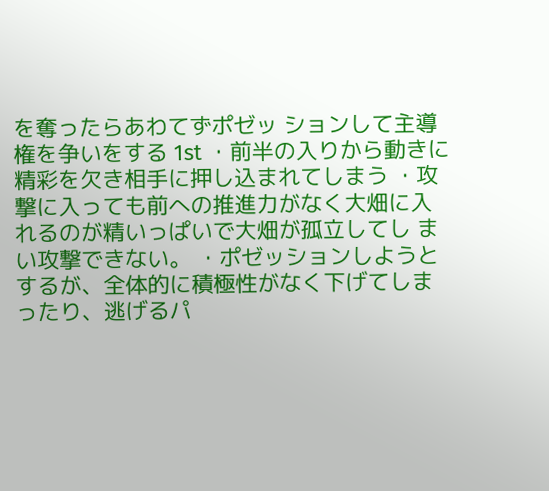を奪ったらあわてずポゼッ ションして主導権を争いをする 1st ・前半の入りから動きに精彩を欠き相手に押し込まれてしまう ・攻撃に入っても前への推進力がなく大畑に入れるのが精いっぱいで大畑が孤立してし まい攻撃できない。 ・ポゼッションしようとするが、全体的に積極性がなく下げてしまったり、逃げるパ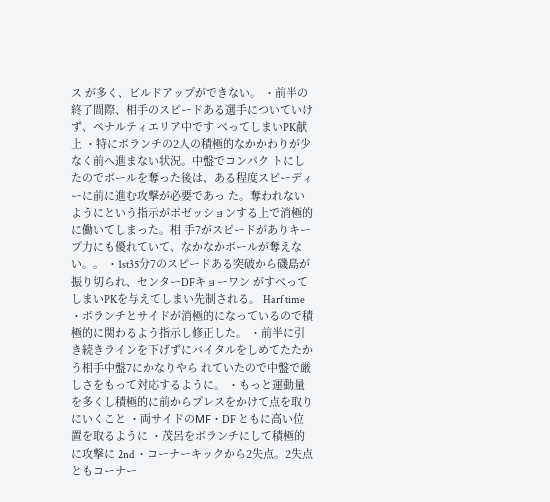ス が多く、ビルドアップができない。 ・前半の終了間際、相手のスピードある選手についていけず、ペナルティエリア中です べってしまいPK献上 ・特にボランチの2人の積極的なかかわりが少なく前へ進まない状況。中盤でコンパク トにしたのでボールを奪った後は、ある程度スピーディーに前に進む攻撃が必要であっ た。奪われないようにという指示がポゼッションする上で消極的に働いてしまった。相 手7がスピードがありキープ力にも優れていて、なかなかボールが奪えない。。 ・1st35分7のスピードある突破から磯島が振り切られ、センターDFキョーワン がすべってしまいPKを与えてしまい先制される。 Harf time ・ボランチとサイドが消極的になっているので積極的に関わるよう指示し修正した。 ・前半に引き続きラインを下げずにバイタルをしめてたたかう相手中盤7にかなりやら れていたので中盤で厳しさをもって対応するように。 ・もっと運動量を多くし積極的に前からプレスをかけて点を取りにいくこと ・両サイドのМF・DF ともに高い位置を取るように ・茂呂をボランチにして積極的に攻撃に 2nd ・コーナーキックから2失点。2失点ともコーナー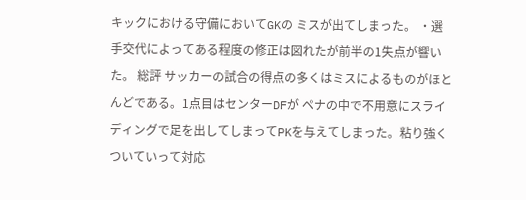キックにおける守備においてGKの ミスが出てしまった。 ・選手交代によってある程度の修正は図れたが前半の1失点が響いた。 総評 サッカーの試合の得点の多くはミスによるものがほとんどである。1点目はセンターDFが ペナの中で不用意にスライディングで足を出してしまってPKを与えてしまった。粘り強くついていって対応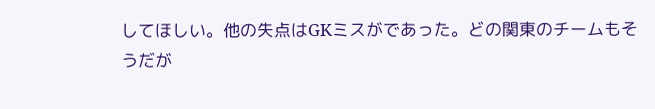してほしい。他の失点はGKミスがであった。どの関東のチームもそ うだが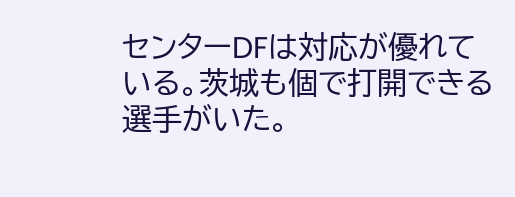センターDFは対応が優れている。茨城も個で打開できる選手がいた。